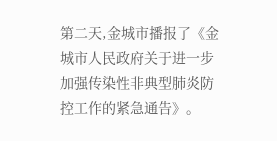第二天,金城市播报了《金城市人民政府关于进一步加强传染性非典型肺炎防控工作的紧急通告》。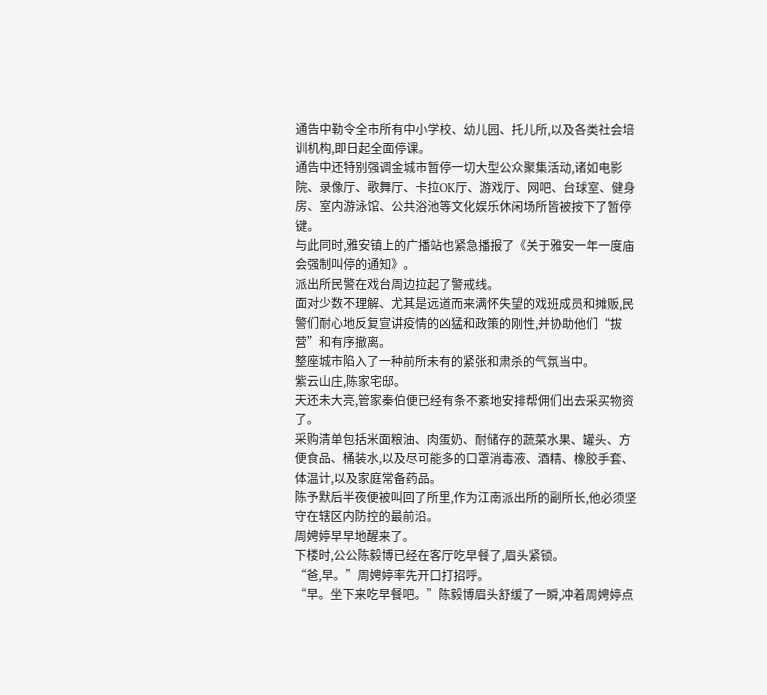通告中勒令全市所有中小学校、幼儿园、托儿所,以及各类社会培训机构,即日起全面停课。
通告中还特别强调金城市暂停一切大型公众聚集活动,诸如电影院、录像厅、歌舞厅、卡拉OK厅、游戏厅、网吧、台球室、健身房、室内游泳馆、公共浴池等文化娱乐休闲场所皆被按下了暂停键。
与此同时,雅安镇上的广播站也紧急播报了《关于雅安一年一度庙会强制叫停的通知》。
派出所民警在戏台周边拉起了警戒线。
面对少数不理解、尤其是远道而来满怀失望的戏班成员和摊贩,民警们耐心地反复宣讲疫情的凶猛和政策的刚性,并协助他们“拔营”和有序撤离。
整座城市陷入了一种前所未有的紧张和肃杀的气氛当中。
紫云山庄,陈家宅邸。
天还未大亮,管家秦伯便已经有条不紊地安排帮佣们出去采买物资了。
采购清单包括米面粮油、肉蛋奶、耐储存的蔬菜水果、罐头、方便食品、桶装水,以及尽可能多的口罩消毒液、酒精、橡胶手套、体温计,以及家庭常备药品。
陈予默后半夜便被叫回了所里,作为江南派出所的副所长,他必须坚守在辖区内防控的最前沿。
周娉婷早早地醒来了。
下楼时,公公陈毅博已经在客厅吃早餐了,眉头紧锁。
“爸,早。”周娉婷率先开口打招呼。
“早。坐下来吃早餐吧。”陈毅博眉头舒缓了一瞬,冲着周娉婷点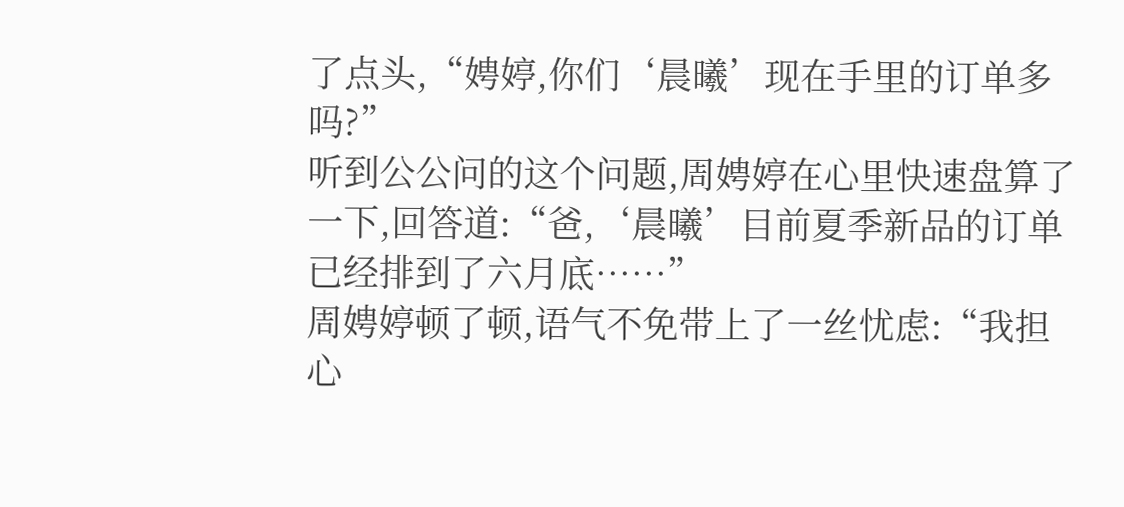了点头,“娉婷,你们‘晨曦’现在手里的订单多吗?”
听到公公问的这个问题,周娉婷在心里快速盘算了一下,回答道:“爸,‘晨曦’目前夏季新品的订单已经排到了六月底……”
周娉婷顿了顿,语气不免带上了一丝忧虑:“我担心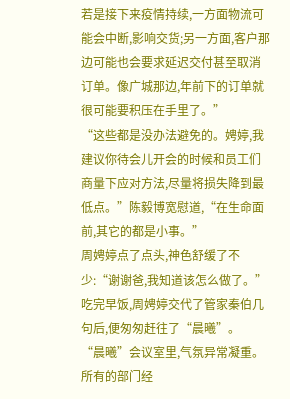若是接下来疫情持续,一方面物流可能会中断,影响交货;另一方面,客户那边可能也会要求延迟交付甚至取消订单。像广城那边,年前下的订单就很可能要积压在手里了。”
“这些都是没办法避免的。娉婷,我建议你待会儿开会的时候和员工们商量下应对方法,尽量将损失降到最低点。”陈毅博宽慰道,“在生命面前,其它的都是小事。”
周娉婷点了点头,神色舒缓了不少:“谢谢爸,我知道该怎么做了。”
吃完早饭,周娉婷交代了管家秦伯几句后,便匆匆赶往了“晨曦”。
“晨曦”会议室里,气氛异常凝重。
所有的部门经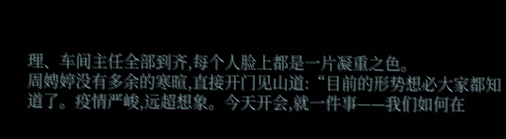理、车间主任全部到齐,每个人脸上都是一片凝重之色。
周娉婷没有多余的寒暄,直接开门见山道:“目前的形势想必大家都知道了。疫情严峻,远超想象。今天开会,就一件事——我们如何在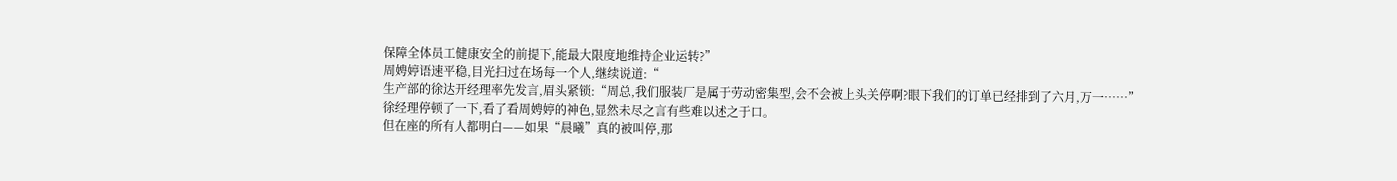保障全体员工健康安全的前提下,能最大限度地维持企业运转?”
周娉婷语速平稳,目光扫过在场每一个人,继续说道:“
生产部的徐达开经理率先发言,眉头紧锁:“周总,我们服装厂是属于劳动密集型,会不会被上头关停啊?眼下我们的订单已经排到了六月,万一……”
徐经理停顿了一下,看了看周娉婷的神色,显然未尽之言有些难以述之于口。
但在座的所有人都明白——如果“晨曦”真的被叫停,那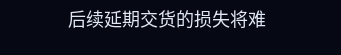后续延期交货的损失将难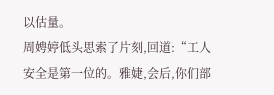以估量。
周娉婷低头思索了片刻,回道:“工人安全是第一位的。雅婕,会后,你们部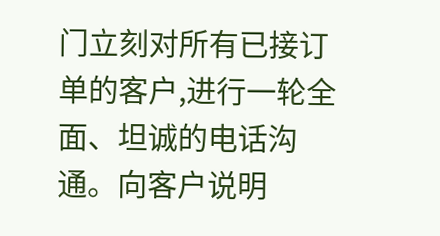门立刻对所有已接订单的客户,进行一轮全面、坦诚的电话沟通。向客户说明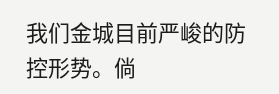我们金城目前严峻的防控形势。倘